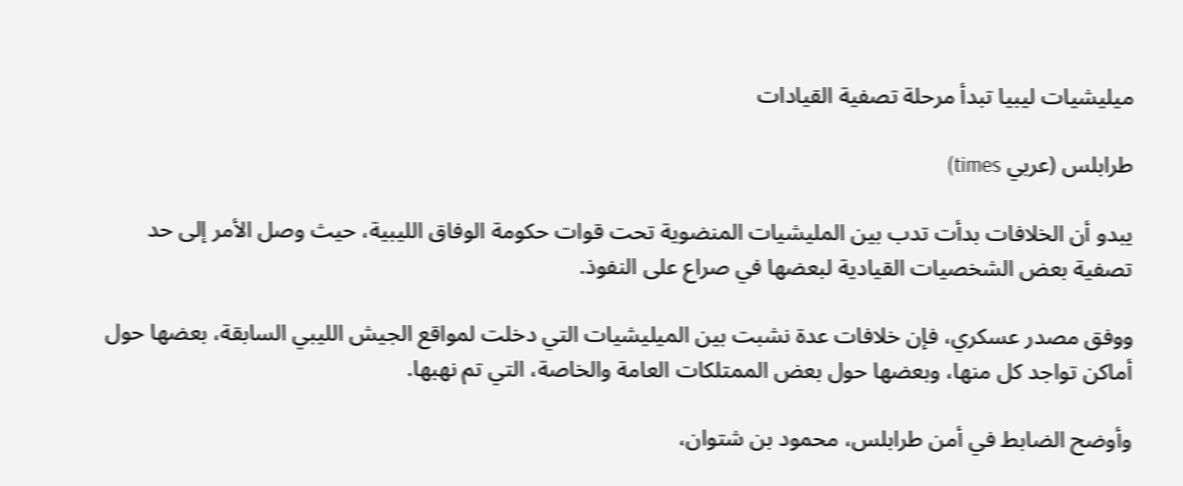ميليشيات ليبيا تبدأ مرحلة تصفية القيادات

طرابلس (عربي times)

يبدو أن الخلافات بدأت تدب بين المليشيات المنضوية تحت قوات حكومة الوفاق الليبية، حيث وصل الأمر إلى حد تصفية بعض الشخصيات القيادية لبعضها في صراع على النفوذ.

ووفق مصدر عسكري، فإن خلافات عدة نشبت بين الميليشيات التي دخلت لمواقع الجيش الليبي السابقة، بعضها حول أماكن تواجد كل منها، وبعضها حول بعض الممتلكات العامة والخاصة، التي تم نهبها.

وأوضح الضابط في أمن طرابلس، محمود بن شتوان،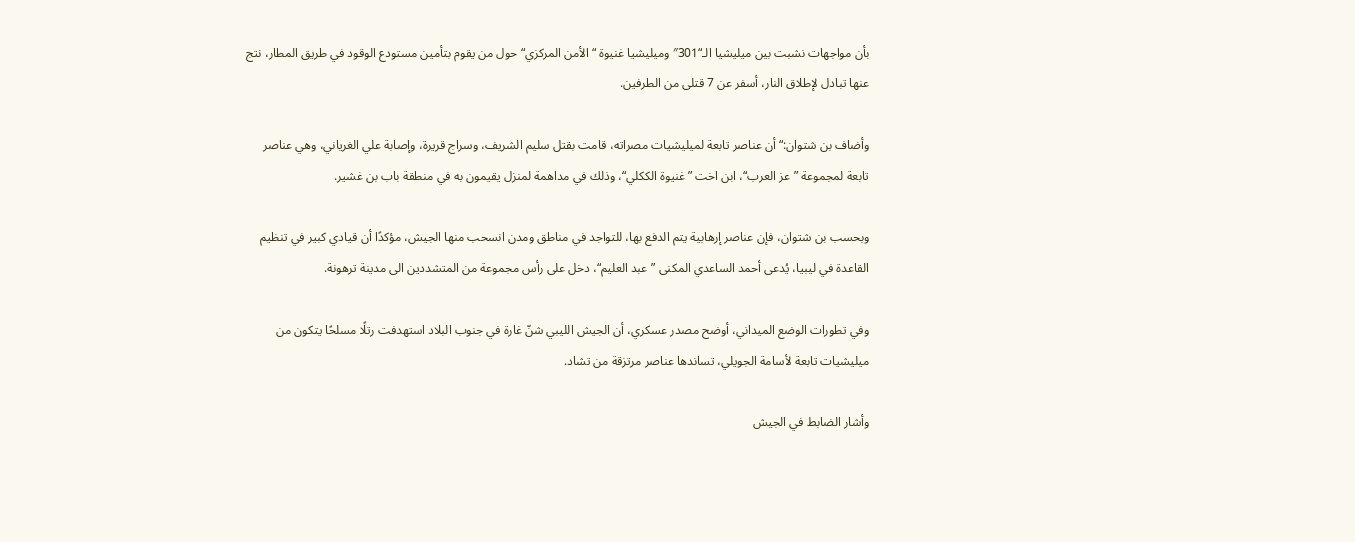بأن مواجهات نشبت بين ميليشيا الـ“301″ وميليشيا غنيوة “ الأمن المركزي“ حول من يقوم بتأمين مستودع الوقود في طريق المطار، نتج عنها تبادل لإطلاق النار، أسفر عن 7 قتلى من الطرفين.

وأضاف بن شتوان:“ أن عناصر تابعة لميليشيات مصراته، قامت بقتل سليم الشريف، وسراج قريرة، وإصابة علي الغرياني، وهي عناصر تابعة لمجموعة ”عز العرب“، ابن اخت ”غنيوة الككلي“، وذلك في مداهمة لمنزل يقيمون به في منطقة باب بن غشير.

وبحسب بن شتوان، فإن عناصر إرهابية يتم الدفع بها، للتواجد في مناطق ومدن انسحب منها الجيش، مؤكدًا أن قيادي كبير في تنظيم القاعدة في ليبيا، يُدعى أحمد الساعدي المكنى ”عبد العليم“، دخل على رأس مجموعة من المتشددين الى مدينة ترهونة.

وفي تطورات الوضع الميداني، أوضح مصدر عسكري، أن الجيش الليبي شنّ غارة في جنوب البلاد استهدفت رتلًا مسلحًا يتكون من ميليشيات تابعة لأسامة الجويلي، تساندها عناصر مرتزقة من تشاد.

وأشار الضابط في الجيش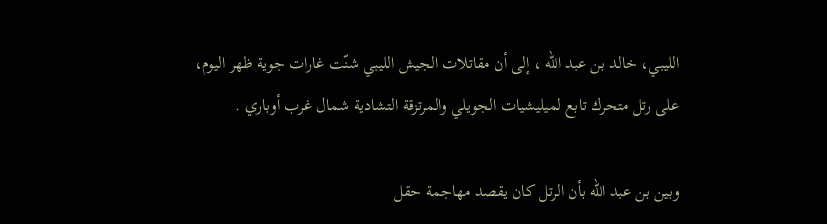الليبي، خالد بن عبد الله ، إلى أن مقاتلات الجيش الليبي شنّت غارات جوية ظهر اليوم، على رتل متحرك تابع لميليشيات الجويلي والمرتزقة التشادية شمال غرب أوباري .

وبين بن عبد الله بأن الرتل كان يقصد مهاجمة حقل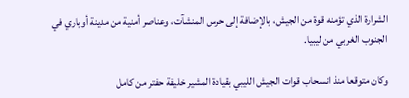الشرارة الذي تؤمنه قوة من الجيش، بالإضافة إلى حرس المنشآت، وعناصر أمنية من مدينة أوباري في الجنوب الغربي من ليبيا.

وكان متوقعا منذ انسحاب قوات الجيش الليبي بقيادة المشير خليفة حفتر من كامل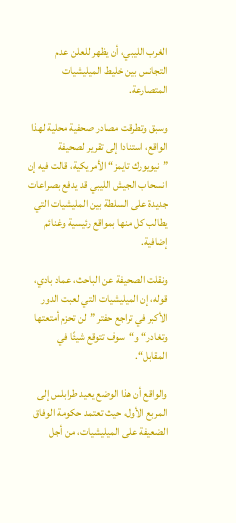الغرب الليبي، أن يظهر للعلن عدم التجانس بين خليط الميليشيات المتصارعة.

وسبق وتطرقت مصادر صحفية محلية لهذا الواقع، استنادا إلى تقرير لصحيفة ”نيويورك تايمز“ الأمريكية، قالت فيه إن انسحاب الجيش الليبي قد يدفع بصراعات جديدة على السلطة بين المليشيات التي يطالب كل منها بمواقع رئيسية وغنائم إضافية.

ونقلت الصحيفة عن الباحث، عماد بادي، قوله، إن الميليشيات التي لعبت الدور الأكبر في تراجع حفتر ”لن تحزم أمتعتها وتغادر“ و“سوف تتوقع شيئًا في المقابل“.

والواقع أن هذا الوضع يعيد طرابلس إلى المربع الأول، حيث تعتمد حكومة الوفاق الضعيفة على الميليشيات، من أجل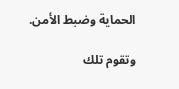الحماية وضبط الأمن.

وتقوم تلك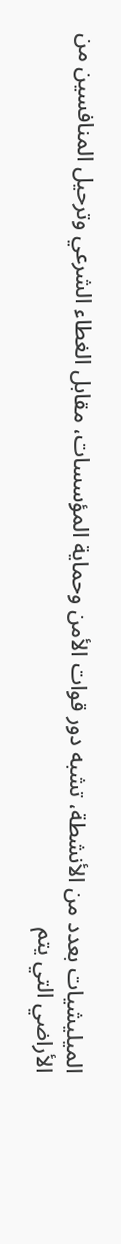الميليشيات بعدد من الأنشطة، تشبه دور قوات الأمن وحماية المؤسسات، مقابل الغطاء الشرعي وترحيل المنافسين من الأراضي التي يتم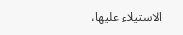الاستيلاء عليها،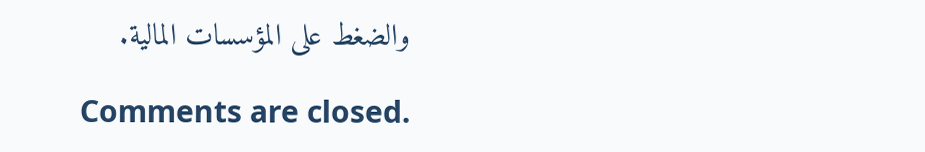والضغط على المؤسسات المالية.

Comments are closed.